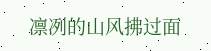凛冽的山风拂过面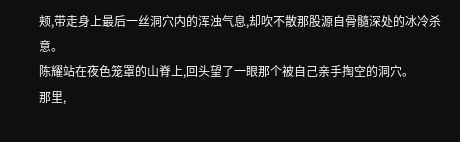颊,带走身上最后一丝洞穴内的浑浊气息,却吹不散那股源自骨髓深处的冰冷杀意。
陈耀站在夜色笼罩的山脊上,回头望了一眼那个被自己亲手掏空的洞穴。
那里,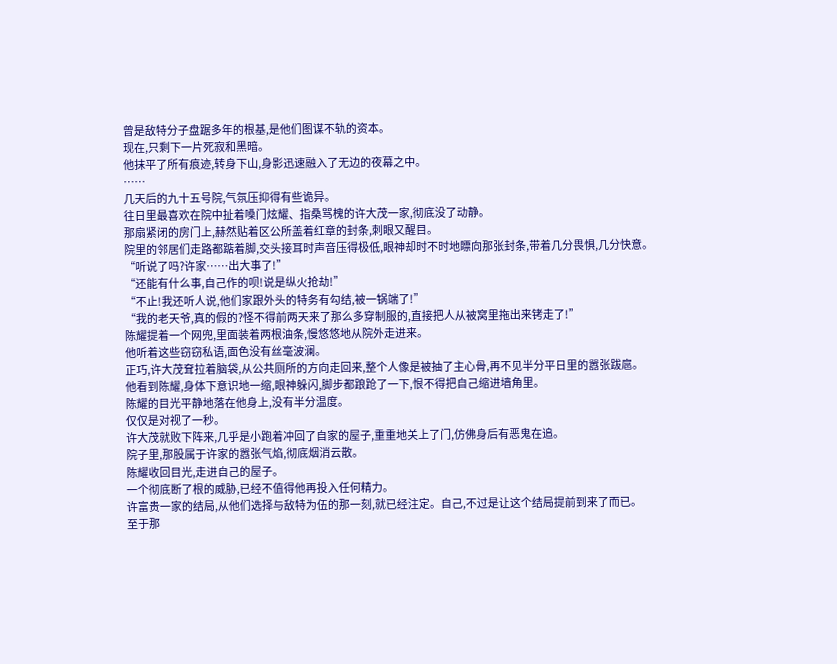曾是敌特分子盘踞多年的根基,是他们图谋不轨的资本。
现在,只剩下一片死寂和黑暗。
他抹平了所有痕迹,转身下山,身影迅速融入了无边的夜幕之中。
……
几天后的九十五号院,气氛压抑得有些诡异。
往日里最喜欢在院中扯着嗓门炫耀、指桑骂槐的许大茂一家,彻底没了动静。
那扇紧闭的房门上,赫然贴着区公所盖着红章的封条,刺眼又醒目。
院里的邻居们走路都踮着脚,交头接耳时声音压得极低,眼神却时不时地瞟向那张封条,带着几分畏惧,几分快意。
“听说了吗?许家……出大事了!”
“还能有什么事,自己作的呗!说是纵火抢劫!”
“不止!我还听人说,他们家跟外头的特务有勾结,被一锅端了!”
“我的老天爷,真的假的?怪不得前两天来了那么多穿制服的,直接把人从被窝里拖出来铐走了!”
陈耀提着一个网兜,里面装着两根油条,慢悠悠地从院外走进来。
他听着这些窃窃私语,面色没有丝毫波澜。
正巧,许大茂耷拉着脑袋,从公共厕所的方向走回来,整个人像是被抽了主心骨,再不见半分平日里的嚣张跋扈。
他看到陈耀,身体下意识地一缩,眼神躲闪,脚步都踉跄了一下,恨不得把自己缩进墙角里。
陈耀的目光平静地落在他身上,没有半分温度。
仅仅是对视了一秒。
许大茂就败下阵来,几乎是小跑着冲回了自家的屋子,重重地关上了门,仿佛身后有恶鬼在追。
院子里,那股属于许家的嚣张气焰,彻底烟消云散。
陈耀收回目光,走进自己的屋子。
一个彻底断了根的威胁,已经不值得他再投入任何精力。
许富贵一家的结局,从他们选择与敌特为伍的那一刻,就已经注定。自己,不过是让这个结局提前到来了而已。
至于那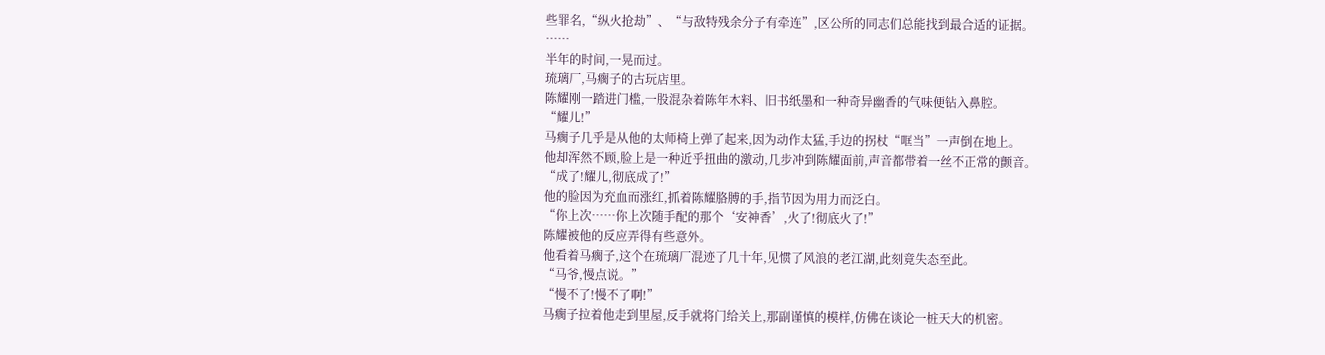些罪名,“纵火抢劫”、“与敌特残余分子有牵连”,区公所的同志们总能找到最合适的证据。
……
半年的时间,一晃而过。
琉璃厂,马瘸子的古玩店里。
陈耀刚一踏进门槛,一股混杂着陈年木料、旧书纸墨和一种奇异幽香的气味便钻入鼻腔。
“耀儿!”
马瘸子几乎是从他的太师椅上弹了起来,因为动作太猛,手边的拐杖“哐当”一声倒在地上。
他却浑然不顾,脸上是一种近乎扭曲的激动,几步冲到陈耀面前,声音都带着一丝不正常的颤音。
“成了!耀儿,彻底成了!”
他的脸因为充血而涨红,抓着陈耀胳膊的手,指节因为用力而泛白。
“你上次……你上次随手配的那个‘安神香’,火了!彻底火了!”
陈耀被他的反应弄得有些意外。
他看着马瘸子,这个在琉璃厂混迹了几十年,见惯了风浪的老江湖,此刻竟失态至此。
“马爷,慢点说。”
“慢不了!慢不了啊!”
马瘸子拉着他走到里屋,反手就将门给关上,那副谨慎的模样,仿佛在谈论一桩天大的机密。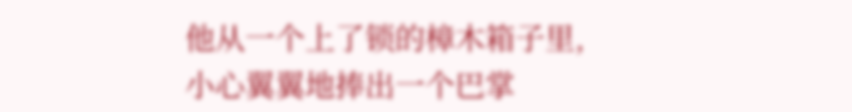他从一个上了锁的樟木箱子里,小心翼翼地捧出一个巴掌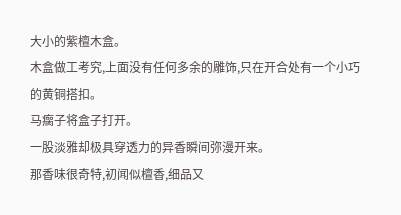大小的紫檀木盒。
木盒做工考究,上面没有任何多余的雕饰,只在开合处有一个小巧的黄铜搭扣。
马瘸子将盒子打开。
一股淡雅却极具穿透力的异香瞬间弥漫开来。
那香味很奇特,初闻似檀香,细品又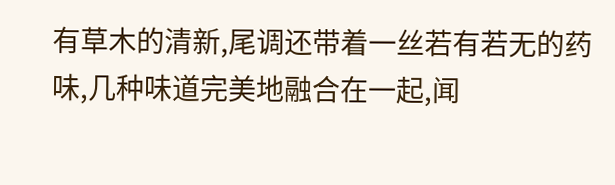有草木的清新,尾调还带着一丝若有若无的药味,几种味道完美地融合在一起,闻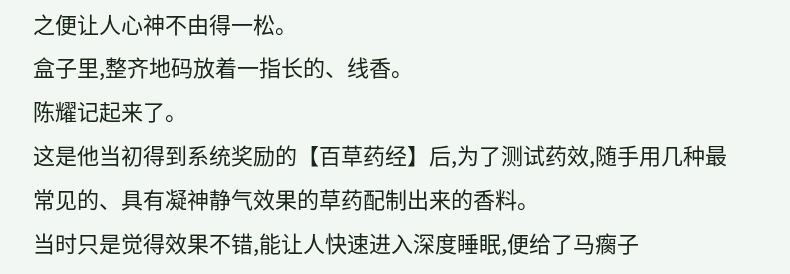之便让人心神不由得一松。
盒子里,整齐地码放着一指长的、线香。
陈耀记起来了。
这是他当初得到系统奖励的【百草药经】后,为了测试药效,随手用几种最常见的、具有凝神静气效果的草药配制出来的香料。
当时只是觉得效果不错,能让人快速进入深度睡眠,便给了马瘸子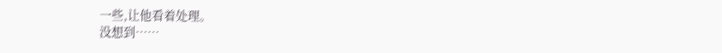一些,让他看着处理。
没想到……